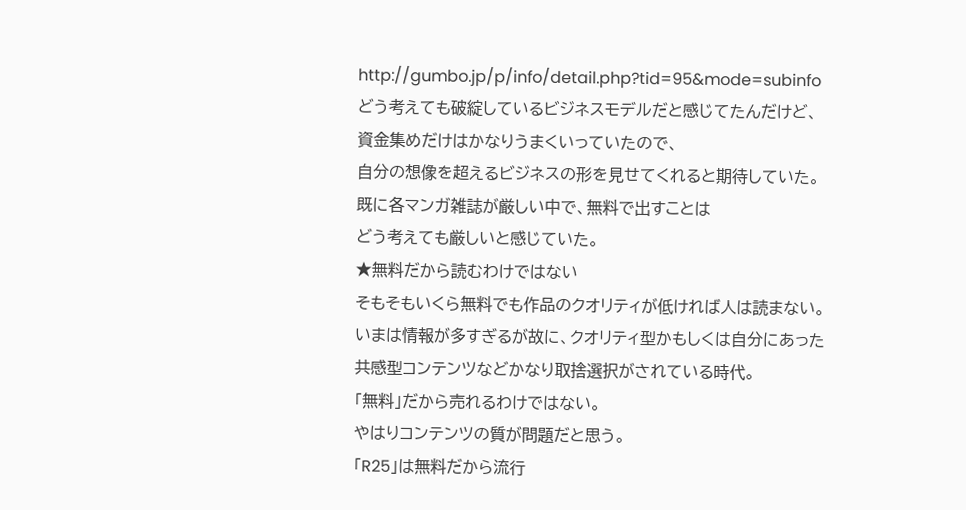http://gumbo.jp/p/info/detail.php?tid=95&mode=subinfo
どう考えても破綻しているビジネスモデルだと感じてたんだけど、
資金集めだけはかなりうまくいっていたので、
自分の想像を超えるビジネスの形を見せてくれると期待していた。
既に各マンガ雑誌が厳しい中で、無料で出すことは
どう考えても厳しいと感じていた。
★無料だから読むわけではない
そもそもいくら無料でも作品のクオリティが低ければ人は読まない。
いまは情報が多すぎるが故に、クオリティ型かもしくは自分にあった
共感型コンテンツなどかなり取捨選択がされている時代。
「無料」だから売れるわけではない。
やはりコンテンツの質が問題だと思う。
「R25」は無料だから流行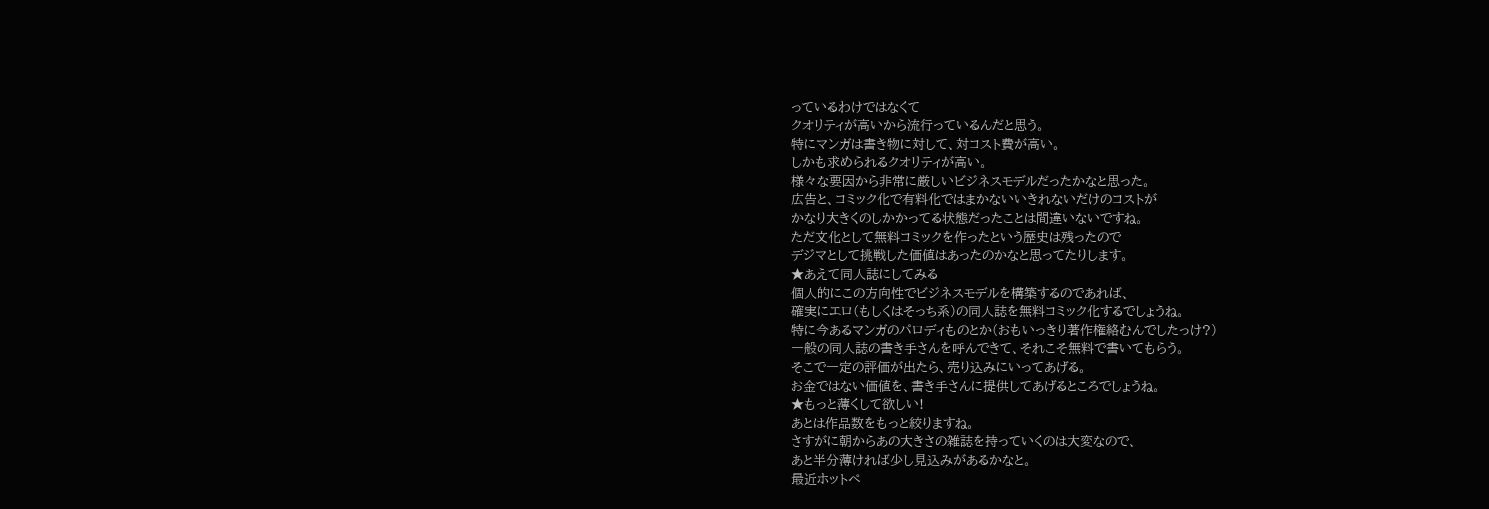っているわけではなくて
クオリティが高いから流行っているんだと思う。
特にマンガは書き物に対して、対コスト費が高い。
しかも求められるクオリティが高い。
様々な要因から非常に厳しいビジネスモデルだったかなと思った。
広告と、コミック化で有料化ではまかないいきれないだけのコストが
かなり大きくのしかかってる状態だったことは間違いないですね。
ただ文化として無料コミックを作ったという歴史は残ったので
デジマとして挑戦した価値はあったのかなと思ってたりします。
★あえて同人誌にしてみる
個人的にこの方向性でビジネスモデルを構築するのであれば、
確実にエロ(もしくはそっち系)の同人誌を無料コミック化するでしょうね。
特に今あるマンガのパロディものとか(おもいっきり著作権絡むんでしたっけ?)
一般の同人誌の書き手さんを呼んできて、それこそ無料で書いてもらう。
そこで一定の評価が出たら、売り込みにいってあげる。
お金ではない価値を、書き手さんに提供してあげるところでしょうね。
★もっと薄くして欲しい!
あとは作品数をもっと絞りますね。
さすがに朝からあの大きさの雑誌を持っていくのは大変なので、
あと半分薄ければ少し見込みがあるかなと。
最近ホットペ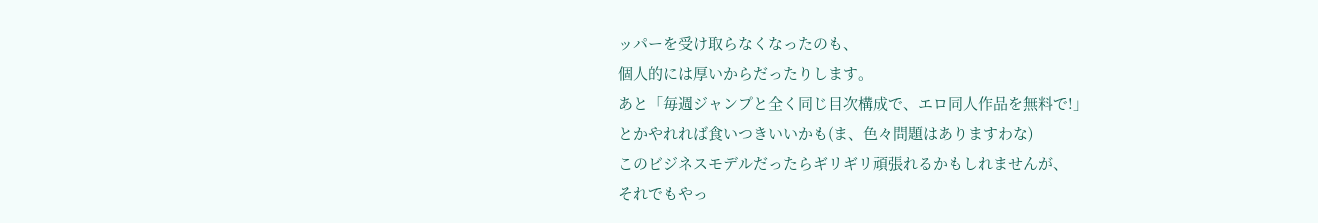ッパーを受け取らなくなったのも、
個人的には厚いからだったりします。
あと「毎週ジャンプと全く同じ目次構成で、エロ同人作品を無料で!」
とかやれれば食いつきいいかも(ま、色々問題はありますわな)
このビジネスモデルだったらギリギリ頑張れるかもしれませんが、
それでもやっ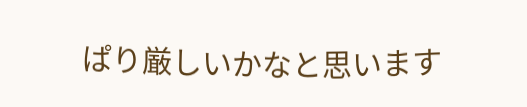ぱり厳しいかなと思います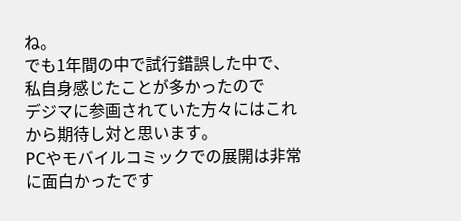ね。
でも1年間の中で試行錯誤した中で、私自身感じたことが多かったので
デジマに参画されていた方々にはこれから期待し対と思います。
PCやモバイルコミックでの展開は非常に面白かったです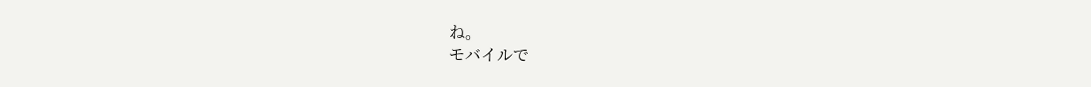ね。
モバイルで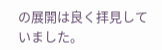の展開は良く拝見していました。